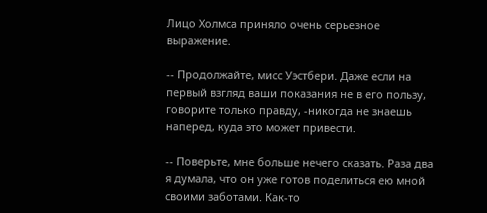Лицо Холмса приняло очень серьезное выражение.

-- Продолжайте, мисс Уэстбери. Даже если на первый взгляд ваши показания не в его пользу, говорите только правду, -никогда не знаешь наперед, куда это может привести.

-- Поверьте, мне больше нечего сказать. Раза два я думала, что он уже готов поделиться ею мной своими заботами. Как-то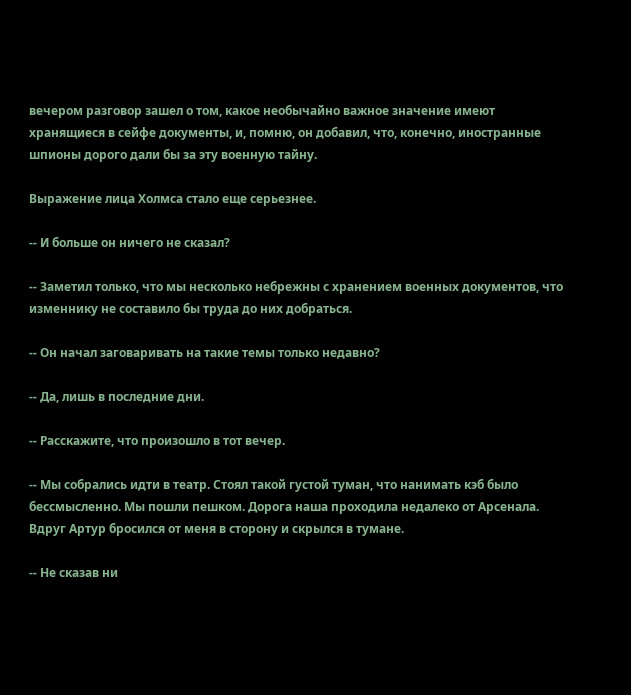вечером разговор зашел о том, какое необычайно важное значение имеют хранящиеся в сейфе документы, и, помню, он добавил, что, конечно, иностранные шпионы дорого дали бы за эту военную тайну.

Выражение лица Холмса стало еще серьезнее.

-- И больше он ничего не сказал?

-- Заметил только, что мы несколько небрежны с хранением военных документов, что изменнику не составило бы труда до них добраться.

-- Он начал заговаривать на такие темы только недавно?

-- Да, лишь в последние дни.

-- Расскажите, что произошло в тот вечер.

-- Мы собрались идти в театр. Стоял такой густой туман, что нанимать кэб было бессмысленно. Мы пошли пешком. Дорога наша проходила недалеко от Арсенала. Вдруг Артур бросился от меня в сторону и скрылся в тумане.

-- Не сказав ни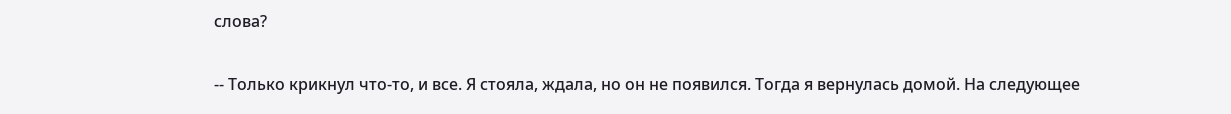слова?

-- Только крикнул что-то, и все. Я стояла, ждала, но он не появился. Тогда я вернулась домой. На следующее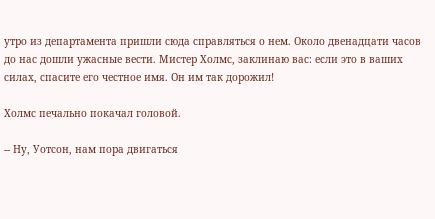утро из департамента пришли сюда справляться о нем. Около двенадцати часов до нас дошли ужасные вести. Мистер Холмс, заклинаю вас: если это в ваших силах, спасите его честное имя. Он им так дорожил!

Холмс печально покачал головой.

-- Ну, Уотсон, нам пора двигаться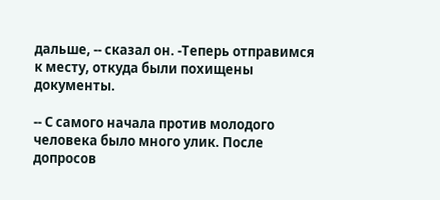дальше, -- сказал он. -Теперь отправимся к месту, откуда были похищены документы.

-- С самого начала против молодого человека было много улик. После допросов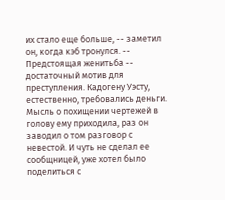их стало еще больше, -- заметил он, когда кэб тронулся. -- Предстоящая женитьба -- достаточный мотив для преступления. Кадогену Уэсту, естественно, требовались деньги. Мысль о похищении чертежей в голову ему приходила, раз он заводил о том разговор с невестой. И чуть не сделал ее сообщницей, уже хотел было поделиться с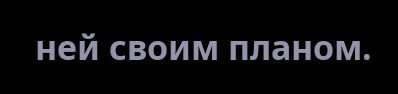ней своим планом.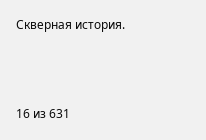Скверная история.



16 из 631